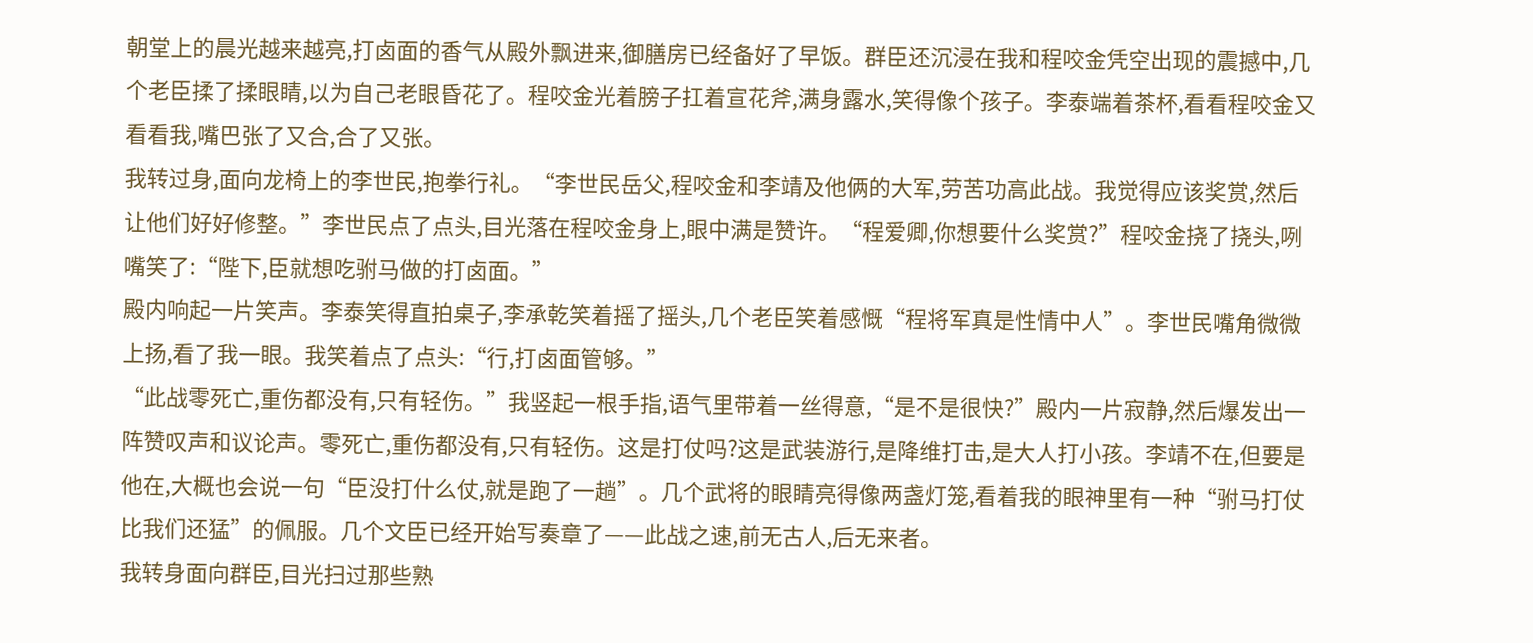朝堂上的晨光越来越亮,打卤面的香气从殿外飘进来,御膳房已经备好了早饭。群臣还沉浸在我和程咬金凭空出现的震撼中,几个老臣揉了揉眼睛,以为自己老眼昏花了。程咬金光着膀子扛着宣花斧,满身露水,笑得像个孩子。李泰端着茶杯,看看程咬金又看看我,嘴巴张了又合,合了又张。
我转过身,面向龙椅上的李世民,抱拳行礼。“李世民岳父,程咬金和李靖及他俩的大军,劳苦功高此战。我觉得应该奖赏,然后让他们好好修整。”李世民点了点头,目光落在程咬金身上,眼中满是赞许。“程爱卿,你想要什么奖赏?”程咬金挠了挠头,咧嘴笑了:“陛下,臣就想吃驸马做的打卤面。”
殿内响起一片笑声。李泰笑得直拍桌子,李承乾笑着摇了摇头,几个老臣笑着感慨“程将军真是性情中人”。李世民嘴角微微上扬,看了我一眼。我笑着点了点头:“行,打卤面管够。”
“此战零死亡,重伤都没有,只有轻伤。”我竖起一根手指,语气里带着一丝得意,“是不是很快?”殿内一片寂静,然后爆发出一阵赞叹声和议论声。零死亡,重伤都没有,只有轻伤。这是打仗吗?这是武装游行,是降维打击,是大人打小孩。李靖不在,但要是他在,大概也会说一句“臣没打什么仗,就是跑了一趟”。几个武将的眼睛亮得像两盏灯笼,看着我的眼神里有一种“驸马打仗比我们还猛”的佩服。几个文臣已经开始写奏章了——此战之速,前无古人,后无来者。
我转身面向群臣,目光扫过那些熟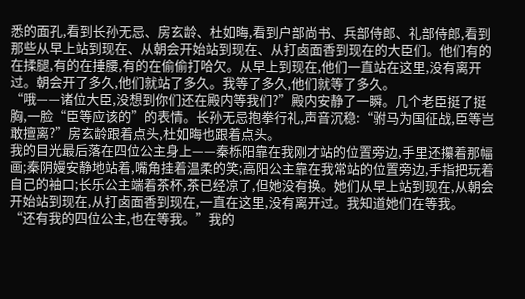悉的面孔,看到长孙无忌、房玄龄、杜如晦,看到户部尚书、兵部侍郎、礼部侍郎,看到那些从早上站到现在、从朝会开始站到现在、从打卤面香到现在的大臣们。他们有的在揉腿,有的在捶腰,有的在偷偷打哈欠。从早上到现在,他们一直站在这里,没有离开过。朝会开了多久,他们就站了多久。我等了多久,他们就等了多久。
“哦——诸位大臣,没想到你们还在殿内等我们?”殿内安静了一瞬。几个老臣挺了挺胸,一脸“臣等应该的”的表情。长孙无忌抱拳行礼,声音沉稳:“驸马为国征战,臣等岂敢擅离?”房玄龄跟着点头,杜如晦也跟着点头。
我的目光最后落在四位公主身上——秦栎阳靠在我刚才站的位置旁边,手里还攥着那幅画;秦阴嫚安静地站着,嘴角挂着温柔的笑;高阳公主靠在我常站的位置旁边,手指把玩着自己的袖口;长乐公主端着茶杯,茶已经凉了,但她没有换。她们从早上站到现在,从朝会开始站到现在,从打卤面香到现在,一直在这里,没有离开过。我知道她们在等我。
“还有我的四位公主,也在等我。”我的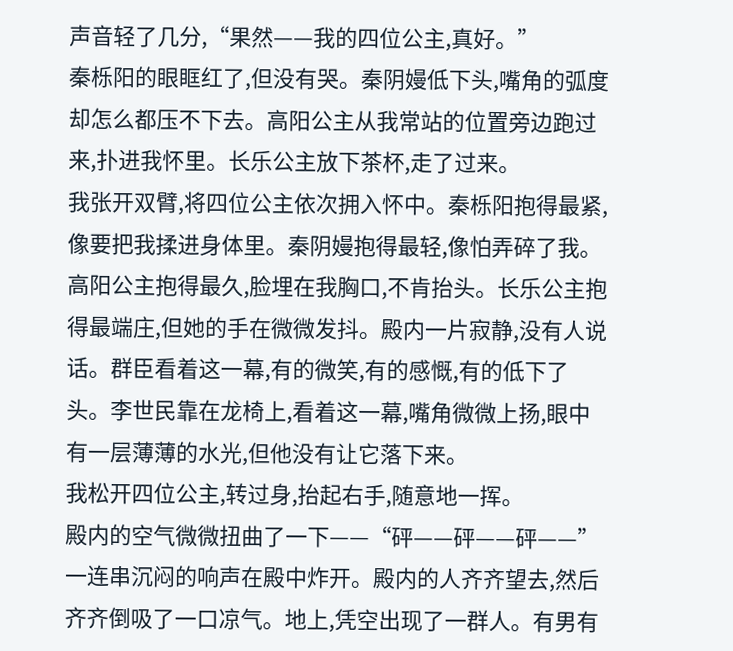声音轻了几分,“果然——我的四位公主,真好。”
秦栎阳的眼眶红了,但没有哭。秦阴嫚低下头,嘴角的弧度却怎么都压不下去。高阳公主从我常站的位置旁边跑过来,扑进我怀里。长乐公主放下茶杯,走了过来。
我张开双臂,将四位公主依次拥入怀中。秦栎阳抱得最紧,像要把我揉进身体里。秦阴嫚抱得最轻,像怕弄碎了我。高阳公主抱得最久,脸埋在我胸口,不肯抬头。长乐公主抱得最端庄,但她的手在微微发抖。殿内一片寂静,没有人说话。群臣看着这一幕,有的微笑,有的感慨,有的低下了头。李世民靠在龙椅上,看着这一幕,嘴角微微上扬,眼中有一层薄薄的水光,但他没有让它落下来。
我松开四位公主,转过身,抬起右手,随意地一挥。
殿内的空气微微扭曲了一下——“砰——砰——砰——”一连串沉闷的响声在殿中炸开。殿内的人齐齐望去,然后齐齐倒吸了一口凉气。地上,凭空出现了一群人。有男有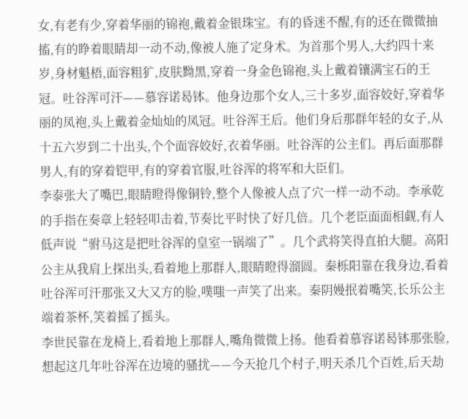女,有老有少,穿着华丽的锦袍,戴着金银珠宝。有的昏迷不醒,有的还在微微抽搐,有的睁着眼睛却一动不动,像被人施了定身术。为首那个男人,大约四十来岁,身材魁梧,面容粗犷,皮肤黝黑,穿着一身金色锦袍,头上戴着镶满宝石的王冠。吐谷浑可汗——慕容诺曷钵。他身边那个女人,三十多岁,面容姣好,穿着华丽的凤袍,头上戴着金灿灿的凤冠。吐谷浑王后。他们身后那群年轻的女子,从十五六岁到二十出头,个个面容姣好,衣着华丽。吐谷浑的公主们。再后面那群男人,有的穿着铠甲,有的穿着官服,吐谷浑的将军和大臣们。
李泰张大了嘴巴,眼睛瞪得像铜铃,整个人像被人点了穴一样一动不动。李承乾的手指在奏章上轻轻叩击着,节奏比平时快了好几倍。几个老臣面面相觑,有人低声说“驸马这是把吐谷浑的皇室一锅端了”。几个武将笑得直拍大腿。高阳公主从我肩上探出头,看着地上那群人,眼睛瞪得溜圆。秦栎阳靠在我身边,看着吐谷浑可汗那张又大又方的脸,噗嗤一声笑了出来。秦阴嫚抿着嘴笑,长乐公主端着茶杯,笑着摇了摇头。
李世民靠在龙椅上,看着地上那群人,嘴角微微上扬。他看着慕容诺曷钵那张脸,想起这几年吐谷浑在边境的骚扰——今天抢几个村子,明天杀几个百姓,后天劫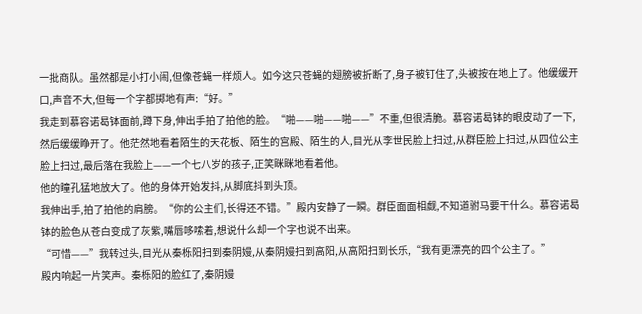一批商队。虽然都是小打小闹,但像苍蝇一样烦人。如今这只苍蝇的翅膀被折断了,身子被钉住了,头被按在地上了。他缓缓开口,声音不大,但每一个字都掷地有声:“好。”
我走到慕容诺曷钵面前,蹲下身,伸出手拍了拍他的脸。“啪——啪——啪——”不重,但很清脆。慕容诺曷钵的眼皮动了一下,然后缓缓睁开了。他茫然地看着陌生的天花板、陌生的宫殿、陌生的人,目光从李世民脸上扫过,从群臣脸上扫过,从四位公主脸上扫过,最后落在我脸上——一个七八岁的孩子,正笑眯眯地看着他。
他的瞳孔猛地放大了。他的身体开始发抖,从脚底抖到头顶。
我伸出手,拍了拍他的肩膀。“你的公主们,长得还不错。”殿内安静了一瞬。群臣面面相觑,不知道驸马要干什么。慕容诺曷钵的脸色从苍白变成了灰紫,嘴唇哆嗦着,想说什么却一个字也说不出来。
“可惜——”我转过头,目光从秦栎阳扫到秦阴嫚,从秦阴嫚扫到高阳,从高阳扫到长乐,“我有更漂亮的四个公主了。”
殿内响起一片笑声。秦栎阳的脸红了,秦阴嫚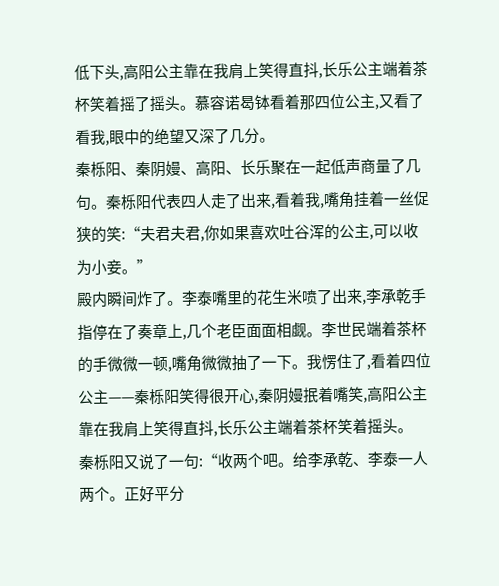低下头,高阳公主靠在我肩上笑得直抖,长乐公主端着茶杯笑着摇了摇头。慕容诺曷钵看着那四位公主,又看了看我,眼中的绝望又深了几分。
秦栎阳、秦阴嫚、高阳、长乐聚在一起低声商量了几句。秦栎阳代表四人走了出来,看着我,嘴角挂着一丝促狭的笑:“夫君夫君,你如果喜欢吐谷浑的公主,可以收为小妾。”
殿内瞬间炸了。李泰嘴里的花生米喷了出来,李承乾手指停在了奏章上,几个老臣面面相觑。李世民端着茶杯的手微微一顿,嘴角微微抽了一下。我愣住了,看着四位公主——秦栎阳笑得很开心,秦阴嫚抿着嘴笑,高阳公主靠在我肩上笑得直抖,长乐公主端着茶杯笑着摇头。
秦栎阳又说了一句:“收两个吧。给李承乾、李泰一人两个。正好平分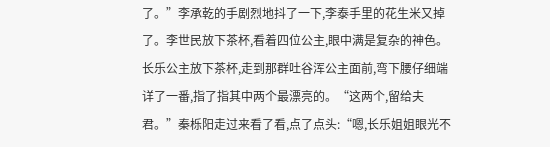了。”李承乾的手剧烈地抖了一下,李泰手里的花生米又掉了。李世民放下茶杯,看着四位公主,眼中满是复杂的神色。
长乐公主放下茶杯,走到那群吐谷浑公主面前,弯下腰仔细端详了一番,指了指其中两个最漂亮的。“这两个,留给夫君。”秦栎阳走过来看了看,点了点头:“嗯,长乐姐姐眼光不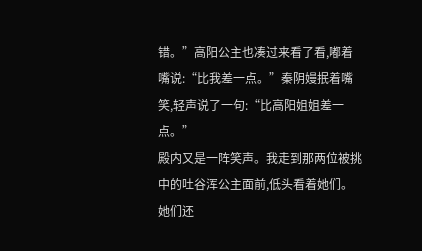错。”高阳公主也凑过来看了看,嘟着嘴说:“比我差一点。”秦阴嫚抿着嘴笑,轻声说了一句:“比高阳姐姐差一点。”
殿内又是一阵笑声。我走到那两位被挑中的吐谷浑公主面前,低头看着她们。她们还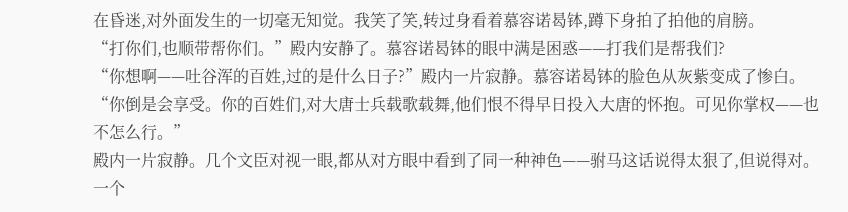在昏迷,对外面发生的一切毫无知觉。我笑了笑,转过身看着慕容诺曷钵,蹲下身拍了拍他的肩膀。
“打你们,也顺带帮你们。”殿内安静了。慕容诺曷钵的眼中满是困惑——打我们是帮我们?
“你想啊——吐谷浑的百姓,过的是什么日子?”殿内一片寂静。慕容诺曷钵的脸色从灰紫变成了惨白。“你倒是会享受。你的百姓们,对大唐士兵载歌载舞,他们恨不得早日投入大唐的怀抱。可见你掌权——也不怎么行。”
殿内一片寂静。几个文臣对视一眼,都从对方眼中看到了同一种神色——驸马这话说得太狠了,但说得对。一个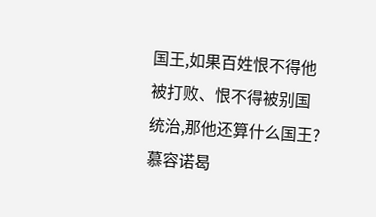国王,如果百姓恨不得他被打败、恨不得被别国统治,那他还算什么国王?
慕容诺曷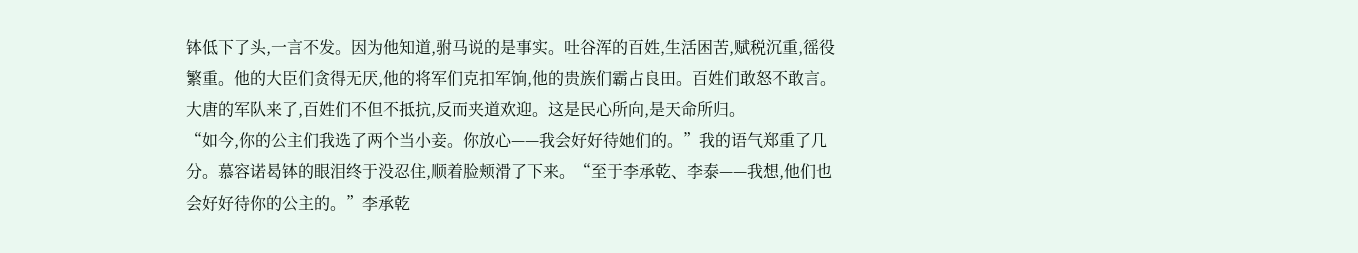钵低下了头,一言不发。因为他知道,驸马说的是事实。吐谷浑的百姓,生活困苦,赋税沉重,徭役繁重。他的大臣们贪得无厌,他的将军们克扣军饷,他的贵族们霸占良田。百姓们敢怒不敢言。大唐的军队来了,百姓们不但不抵抗,反而夹道欢迎。这是民心所向,是天命所归。
“如今,你的公主们我选了两个当小妾。你放心——我会好好待她们的。”我的语气郑重了几分。慕容诺曷钵的眼泪终于没忍住,顺着脸颊滑了下来。“至于李承乾、李泰——我想,他们也会好好待你的公主的。”李承乾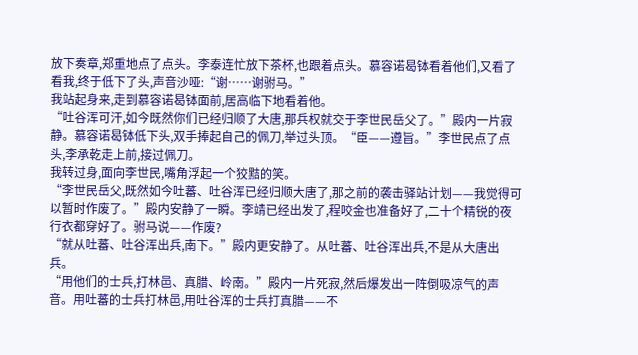放下奏章,郑重地点了点头。李泰连忙放下茶杯,也跟着点头。慕容诺曷钵看着他们,又看了看我,终于低下了头,声音沙哑:“谢……谢驸马。”
我站起身来,走到慕容诺曷钵面前,居高临下地看着他。
“吐谷浑可汗,如今既然你们已经归顺了大唐,那兵权就交于李世民岳父了。”殿内一片寂静。慕容诺曷钵低下头,双手捧起自己的佩刀,举过头顶。“臣——遵旨。”李世民点了点头,李承乾走上前,接过佩刀。
我转过身,面向李世民,嘴角浮起一个狡黠的笑。
“李世民岳父,既然如今吐蕃、吐谷浑已经归顺大唐了,那之前的袭击驿站计划——我觉得可以暂时作废了。”殿内安静了一瞬。李靖已经出发了,程咬金也准备好了,二十个精锐的夜行衣都穿好了。驸马说——作废?
“就从吐蕃、吐谷浑出兵,南下。”殿内更安静了。从吐蕃、吐谷浑出兵,不是从大唐出兵。
“用他们的士兵,打林邑、真腊、岭南。”殿内一片死寂,然后爆发出一阵倒吸凉气的声音。用吐蕃的士兵打林邑,用吐谷浑的士兵打真腊——不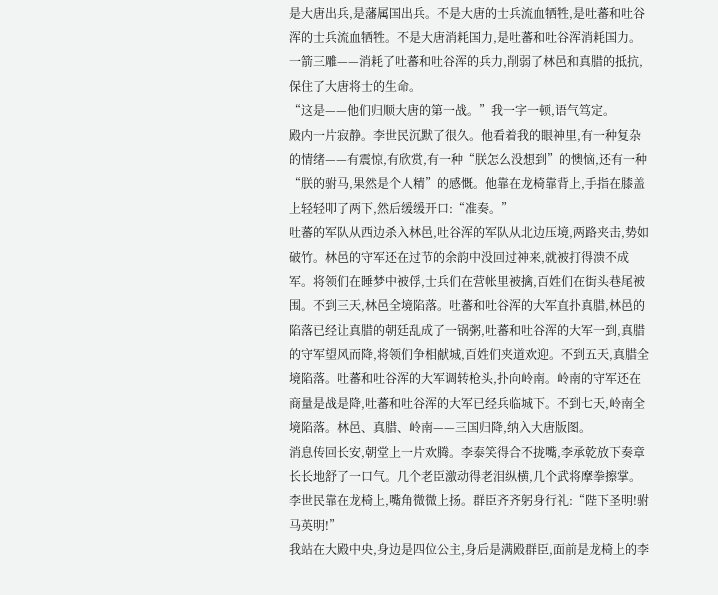是大唐出兵,是藩属国出兵。不是大唐的士兵流血牺牲,是吐蕃和吐谷浑的士兵流血牺牲。不是大唐消耗国力,是吐蕃和吐谷浑消耗国力。一箭三雕——消耗了吐蕃和吐谷浑的兵力,削弱了林邑和真腊的抵抗,保住了大唐将士的生命。
“这是——他们归顺大唐的第一战。”我一字一顿,语气笃定。
殿内一片寂静。李世民沉默了很久。他看着我的眼神里,有一种复杂的情绪——有震惊,有欣赏,有一种“朕怎么没想到”的懊恼,还有一种“朕的驸马,果然是个人精”的感慨。他靠在龙椅靠背上,手指在膝盖上轻轻叩了两下,然后缓缓开口:“准奏。”
吐蕃的军队从西边杀入林邑,吐谷浑的军队从北边压境,两路夹击,势如破竹。林邑的守军还在过节的余韵中没回过神来,就被打得溃不成军。将领们在睡梦中被俘,士兵们在营帐里被擒,百姓们在街头巷尾被围。不到三天,林邑全境陷落。吐蕃和吐谷浑的大军直扑真腊,林邑的陷落已经让真腊的朝廷乱成了一锅粥,吐蕃和吐谷浑的大军一到,真腊的守军望风而降,将领们争相献城,百姓们夹道欢迎。不到五天,真腊全境陷落。吐蕃和吐谷浑的大军调转枪头,扑向岭南。岭南的守军还在商量是战是降,吐蕃和吐谷浑的大军已经兵临城下。不到七天,岭南全境陷落。林邑、真腊、岭南——三国归降,纳入大唐版图。
消息传回长安,朝堂上一片欢腾。李泰笑得合不拢嘴,李承乾放下奏章长长地舒了一口气。几个老臣激动得老泪纵横,几个武将摩拳擦掌。李世民靠在龙椅上,嘴角微微上扬。群臣齐齐躬身行礼:“陛下圣明!驸马英明!”
我站在大殿中央,身边是四位公主,身后是满殿群臣,面前是龙椅上的李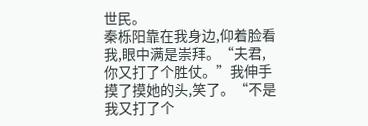世民。
秦栎阳靠在我身边,仰着脸看我,眼中满是崇拜。“夫君,你又打了个胜仗。”我伸手摸了摸她的头,笑了。“不是我又打了个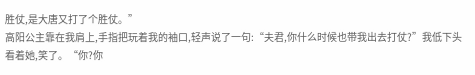胜仗,是大唐又打了个胜仗。”
高阳公主靠在我肩上,手指把玩着我的袖口,轻声说了一句:“夫君,你什么时候也带我出去打仗?”我低下头看着她,笑了。“你?你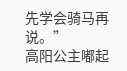先学会骑马再说。”
高阳公主嘟起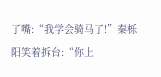了嘴:“我学会骑马了!”秦栎阳笑着拆台:“你上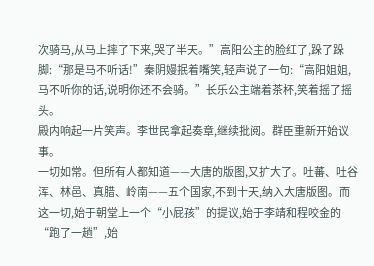次骑马,从马上摔了下来,哭了半天。”高阳公主的脸红了,跺了跺脚:“那是马不听话!”秦阴嫚抿着嘴笑,轻声说了一句:“高阳姐姐,马不听你的话,说明你还不会骑。”长乐公主端着茶杯,笑着摇了摇头。
殿内响起一片笑声。李世民拿起奏章,继续批阅。群臣重新开始议事。
一切如常。但所有人都知道——大唐的版图,又扩大了。吐蕃、吐谷浑、林邑、真腊、岭南——五个国家,不到十天,纳入大唐版图。而这一切,始于朝堂上一个“小屁孩”的提议,始于李靖和程咬金的“跑了一趟”,始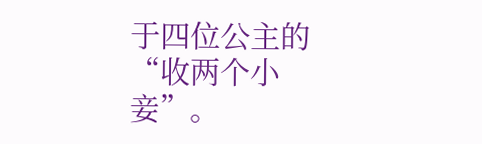于四位公主的“收两个小妾”。